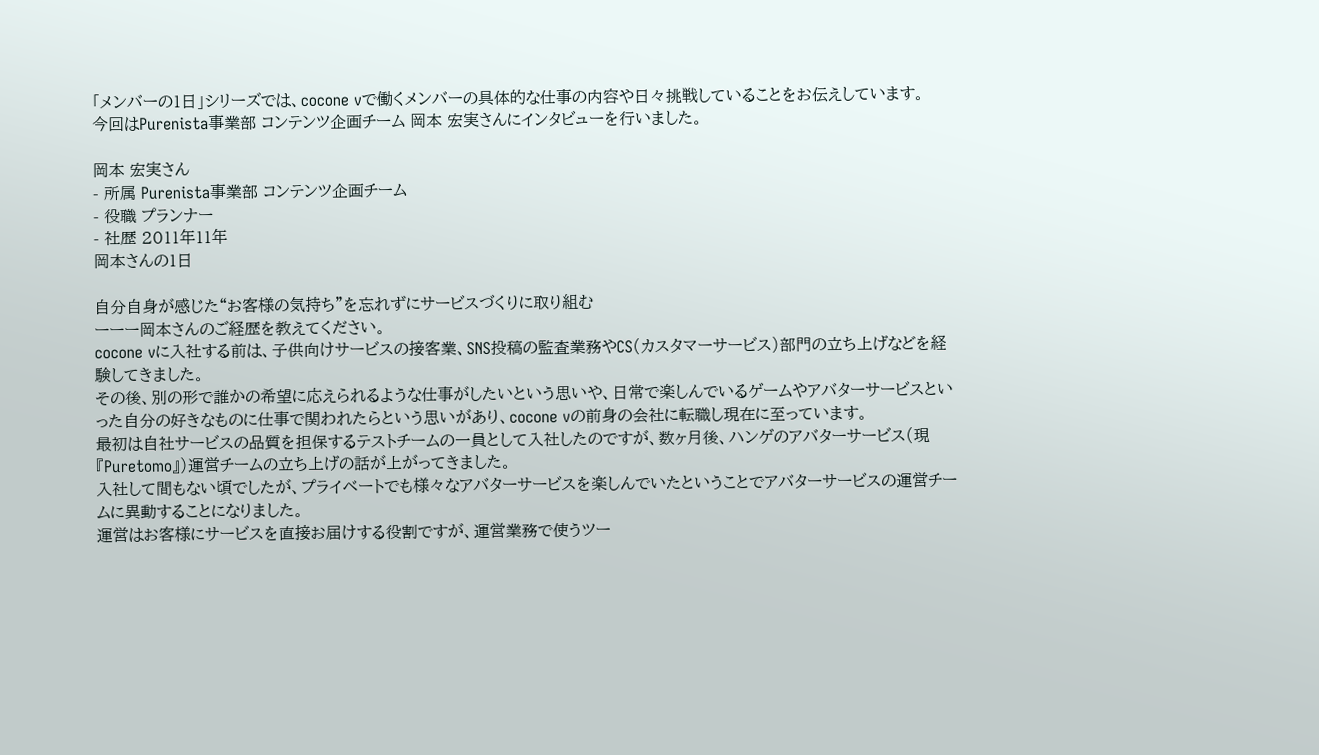「メンバーの1日」シリーズでは、cocone vで働くメンバーの具体的な仕事の内容や日々挑戦していることをお伝えしています。
今回はPurenista事業部 コンテンツ企画チーム 岡本 宏実さんにインタビューを行いました。

岡本 宏実さん
- 所属 Purenista事業部 コンテンツ企画チーム
- 役職 プランナー
- 社歴 2011年11年
岡本さんの1日

自分自身が感じた“お客様の気持ち”を忘れずにサービスづくりに取り組む
ーーー岡本さんのご経歴を教えてください。
cocone vに入社する前は、子供向けサービスの接客業、SNS投稿の監査業務やCS(カスタマーサービス)部門の立ち上げなどを経験してきました。
その後、別の形で誰かの希望に応えられるような仕事がしたいという思いや、日常で楽しんでいるゲームやアバターサービスといった自分の好きなものに仕事で関われたらという思いがあり、cocone vの前身の会社に転職し現在に至っています。
最初は自社サービスの品質を担保するテストチームの一員として入社したのですが、数ヶ月後、ハンゲのアバターサービス(現『Puretomo』)運営チームの立ち上げの話が上がってきました。
入社して間もない頃でしたが、プライベートでも様々なアバターサービスを楽しんでいたということでアバターサービスの運営チームに異動することになりました。
運営はお客様にサービスを直接お届けする役割ですが、運営業務で使うツー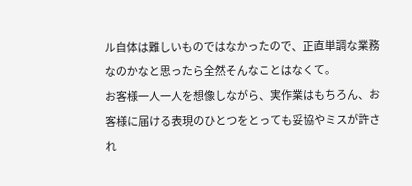ル自体は難しいものではなかったので、正直単調な業務なのかなと思ったら全然そんなことはなくて。
お客様一人一人を想像しながら、実作業はもちろん、お客様に届ける表現のひとつをとっても妥協やミスが許され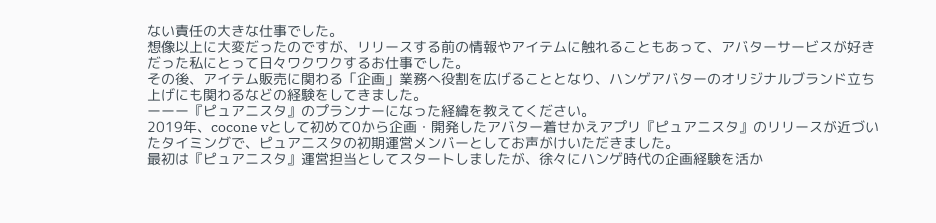ない責任の大きな仕事でした。
想像以上に大変だったのですが、リリースする前の情報やアイテムに触れることもあって、アバターサービスが好きだった私にとって日々ワクワクするお仕事でした。
その後、アイテム販売に関わる「企画」業務へ役割を広げることとなり、ハンゲアバターのオリジナルブランド立ち上げにも関わるなどの経験をしてきました。
ーーー『ピュアニスタ』のプランナーになった経緯を教えてください。
2019年、cocone vとして初めて0から企画・開発したアバター着せかえアプリ『ピュアニスタ』のリリースが近づいたタイミングで、ピュアニスタの初期運営メンバーとしてお声がけいただきました。
最初は『ピュアニスタ』運営担当としてスタートしましたが、徐々にハンゲ時代の企画経験を活か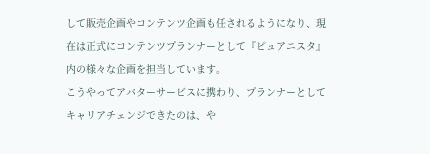して販売企画やコンテンツ企画も任されるようになり、現在は正式にコンテンツプランナーとして『ピュアニスタ』内の様々な企画を担当しています。
こうやってアバターサービスに携わり、プランナーとしてキャリアチェンジできたのは、や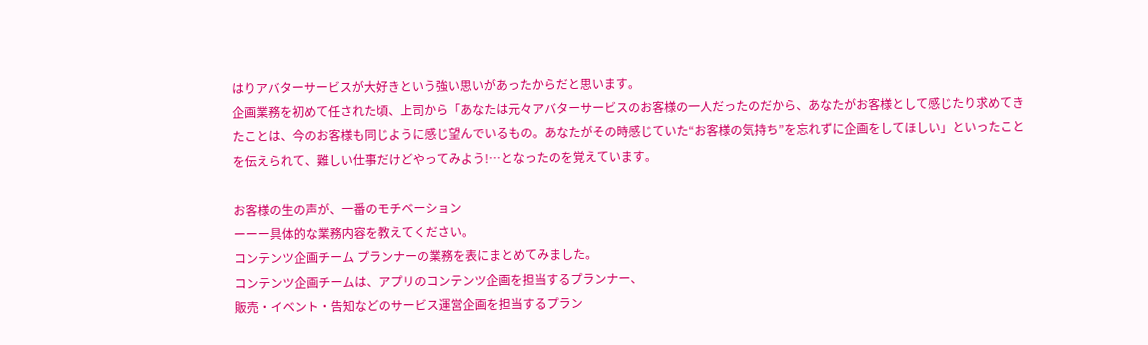はりアバターサービスが大好きという強い思いがあったからだと思います。
企画業務を初めて任された頃、上司から「あなたは元々アバターサービスのお客様の一人だったのだから、あなたがお客様として感じたり求めてきたことは、今のお客様も同じように感じ望んでいるもの。あなたがその時感じていた“お客様の気持ち”を忘れずに企画をしてほしい」といったことを伝えられて、難しい仕事だけどやってみよう!…となったのを覚えています。

お客様の生の声が、一番のモチベーション
ーーー具体的な業務内容を教えてください。
コンテンツ企画チーム プランナーの業務を表にまとめてみました。
コンテンツ企画チームは、アプリのコンテンツ企画を担当するプランナー、
販売・イベント・告知などのサービス運営企画を担当するプラン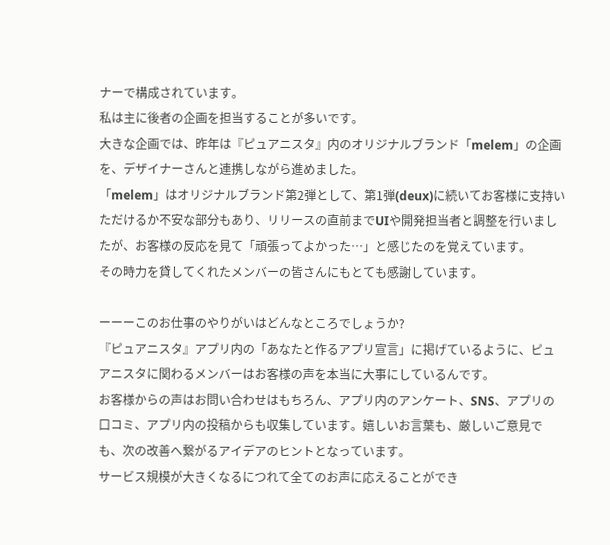ナーで構成されています。
私は主に後者の企画を担当することが多いです。
大きな企画では、昨年は『ピュアニスタ』内のオリジナルブランド「melem」の企画を、デザイナーさんと連携しながら進めました。
「melem」はオリジナルブランド第2弾として、第1弾(deux)に続いてお客様に支持いただけるか不安な部分もあり、リリースの直前までUIや開発担当者と調整を行いましたが、お客様の反応を見て「頑張ってよかった…」と感じたのを覚えています。
その時力を貸してくれたメンバーの皆さんにもとても感謝しています。

ーーーこのお仕事のやりがいはどんなところでしょうか?
『ピュアニスタ』アプリ内の「あなたと作るアプリ宣言」に掲げているように、ピュアニスタに関わるメンバーはお客様の声を本当に大事にしているんです。
お客様からの声はお問い合わせはもちろん、アプリ内のアンケート、SNS、アプリの口コミ、アプリ内の投稿からも収集しています。嬉しいお言葉も、厳しいご意見でも、次の改善へ繋がるアイデアのヒントとなっています。
サービス規模が大きくなるにつれて全てのお声に応えることができ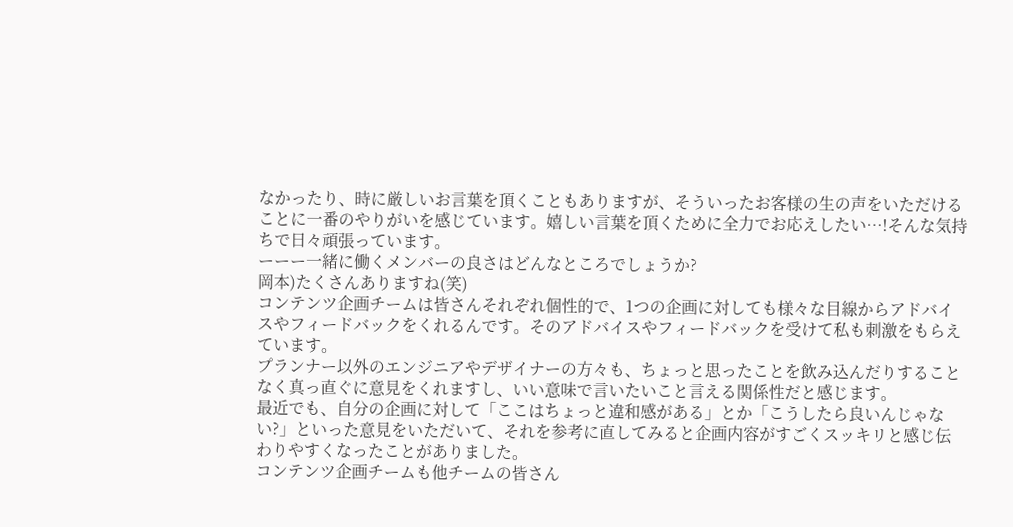なかったり、時に厳しいお言葉を頂くこともありますが、そういったお客様の生の声をいただけることに一番のやりがいを感じています。嬉しい言葉を頂くために全力でお応えしたい…!そんな気持ちで日々頑張っています。
ーーー一緒に働くメンバーの良さはどんなところでしょうか?
岡本)たくさんありますね(笑)
コンテンツ企画チームは皆さんそれぞれ個性的で、1つの企画に対しても様々な目線からアドバイスやフィードバックをくれるんです。そのアドバイスやフィードバックを受けて私も刺激をもらえています。
プランナー以外のエンジニアやデザイナーの方々も、ちょっと思ったことを飲み込んだりすることなく真っ直ぐに意見をくれますし、いい意味で言いたいこと言える関係性だと感じます。
最近でも、自分の企画に対して「ここはちょっと違和感がある」とか「こうしたら良いんじゃない?」といった意見をいただいて、それを参考に直してみると企画内容がすごくスッキリと感じ伝わりやすくなったことがありました。
コンテンツ企画チームも他チームの皆さん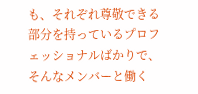も、それぞれ尊敬できる部分を持っているプロフェッショナルばかりで、そんなメンバーと働く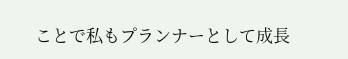ことで私もプランナーとして成長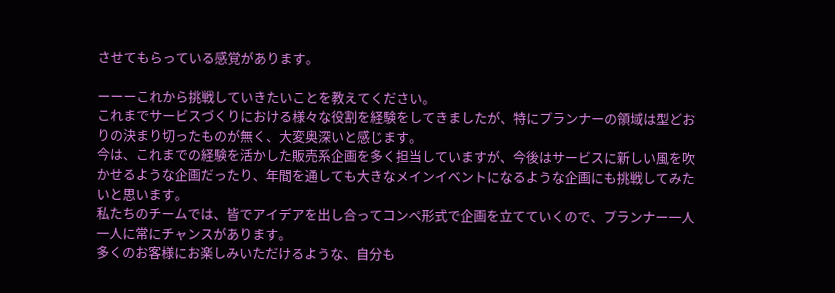させてもらっている感覚があります。

ーーーこれから挑戦していきたいことを教えてください。
これまでサービスづくりにおける様々な役割を経験をしてきましたが、特にプランナーの領域は型どおりの決まり切ったものが無く、大変奥深いと感じます。
今は、これまでの経験を活かした販売系企画を多く担当していますが、今後はサービスに新しい風を吹かせるような企画だったり、年間を通しても大きなメインイベントになるような企画にも挑戦してみたいと思います。
私たちのチームでは、皆でアイデアを出し合ってコンペ形式で企画を立てていくので、プランナー一人一人に常にチャンスがあります。
多くのお客様にお楽しみいただけるような、自分も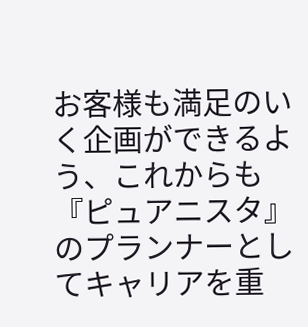お客様も満足のいく企画ができるよう、これからも『ピュアニスタ』のプランナーとしてキャリアを重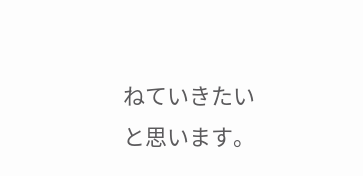ねていきたいと思います。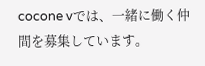cocone vでは、一緒に働く仲間を募集しています。